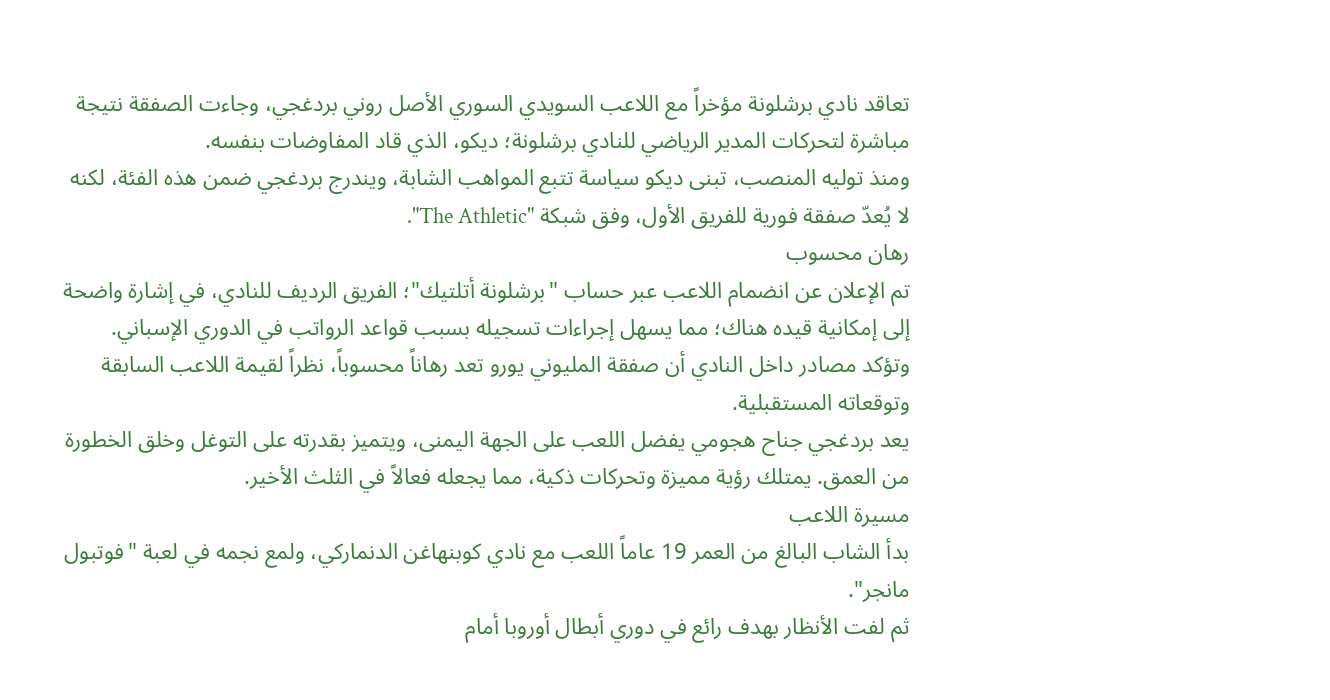تعاقد نادي برشلونة مؤخراً مع اللاعب السويدي السوري الأصل روني بردغجي، وجاءت الصفقة نتيجة مباشرة لتحركات المدير الرياضي للنادي برشلونة؛ ديكو، الذي قاد المفاوضات بنفسه.
ومنذ توليه المنصب، تبنى ديكو سياسة تتبع المواهب الشابة، ويندرج بردغجي ضمن هذه الفئة، لكنه لا يُعدّ صفقة فورية للفريق الأول، وفق شبكة "The Athletic".
رهان محسوب
تم الإعلان عن انضمام اللاعب عبر حساب "برشلونة أتلتيك"؛ الفريق الرديف للنادي، في إشارة واضحة إلى إمكانية قيده هناك؛ مما يسهل إجراءات تسجيله بسبب قواعد الرواتب في الدوري الإسباني.
وتؤكد مصادر داخل النادي أن صفقة المليوني يورو تعد رهاناً محسوباً، نظراً لقيمة اللاعب السابقة وتوقعاته المستقبلية.
يعد بردغجي جناح هجومي يفضل اللعب على الجهة اليمنى، ويتميز بقدرته على التوغل وخلق الخطورة من العمق. يمتلك رؤية مميزة وتحركات ذكية، مما يجعله فعالاً في الثلث الأخير.
مسيرة اللاعب
بدأ الشاب البالغ من العمر 19 عاماً اللعب مع نادي كوبنهاغن الدنماركي، ولمع نجمه في لعبة "فوتبول مانجر".
ثم لفت الأنظار بهدف رائع في دوري أبطال أوروبا أمام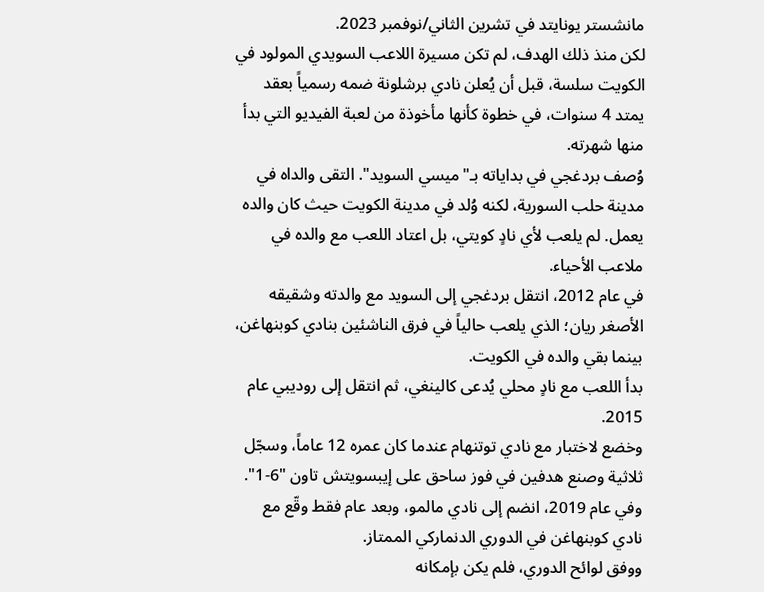مانشستر يونايتد في تشرين الثاني/نوفمبر 2023.
لكن منذ ذلك الهدف، لم تكن مسيرة اللاعب السويدي المولود في الكويت سلسة، قبل أن يُعلن نادي برشلونة ضمه رسمياً بعقد يمتد 4 سنوات، في خطوة كأنها مأخوذة من لعبة الفيديو التي بدأ منها شهرته.
وُصف بردغجي في بداياته بـ"ميسي السويد". التقى والداه في مدينة حلب السورية، لكنه وُلد في مدينة الكويت حيث كان والده يعمل. لم يلعب لأي نادٍ كويتي، بل اعتاد اللعب مع والده في ملاعب الأحياء.
في عام 2012، انتقل بردغجي إلى السويد مع والدته وشقيقه الأصغر ريان؛ الذي يلعب حالياً في فرق الناشئين بنادي كوبنهاغن، بينما بقي والده في الكويت.
بدأ اللعب مع نادٍ محلي يُدعى كالينغي، ثم انتقل إلى روديبي عام 2015.
وخضع لاختبار مع نادي توتنهام عندما كان عمره 12 عاماً، وسجّل ثلاثية وصنع هدفين في فوز ساحق على إيبسويتش تاون "6-1".
وفي عام 2019، انضم إلى نادي مالمو، وبعد عام فقط وقّع مع نادي كوبنهاغن في الدوري الدنماركي الممتاز.
ووفق لوائح الدوري، فلم يكن بإمكانه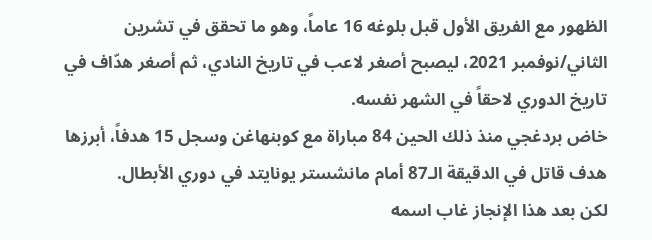الظهور مع الفريق الأول قبل بلوغه 16 عاماً، وهو ما تحقق في تشرين الثاني/نوفمبر 2021، ليصبح أصغر لاعب في تاريخ النادي، ثم أصغر هدّاف في تاريخ الدوري لاحقاً في الشهر نفسه.
خاض بردغجي منذ ذلك الحين 84 مباراة مع كوبنهاغن وسجل 15 هدفاً، أبرزها هدف قاتل في الدقيقة الـ87 أمام مانشستر يونايتد في دوري الأبطال.
لكن بعد هذا الإنجاز غاب اسمه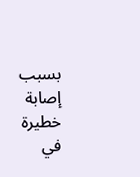بسبب إصابة خطيرة في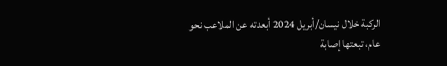الركبة خلال نيسان/أبريل 2024 أبعدته عن الملاعب نحو عام، تبعتها إصابة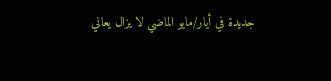جديدة في أيار/مايو الماضي لا يزال يعاني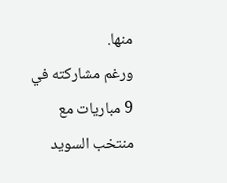منها.
ورغم مشاركته في 9 مباريات مع منتخب السويد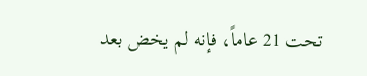تحت 21 عاماً، فإنه لم يخض بعد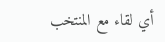أي لقاء مع المنتخب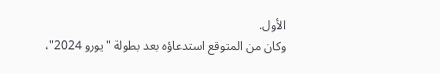الأول.
وكان من المتوقع استدعاؤه بعد بطولة "يورو 2024"،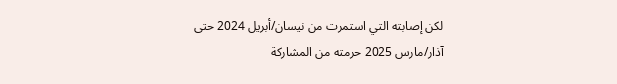لكن إصابته التي استمرت من نيسان/أبريل 2024 حتى آذار/مارس 2025 حرمته من المشاركة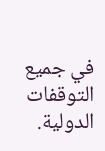في جميع التوقفات الدولية.